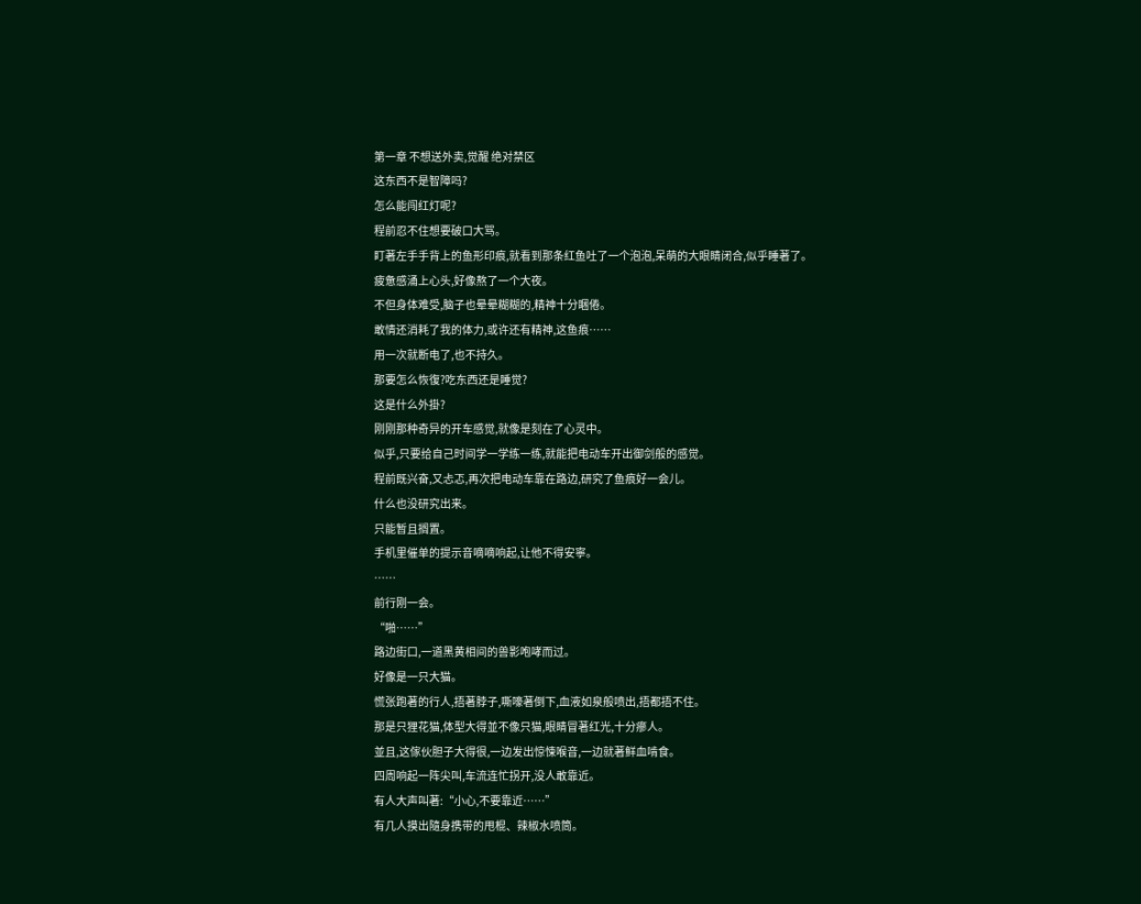第一章 不想送外卖,觉醒 绝对禁区
这东西不是智障吗?
怎么能闯红灯呢?
程前忍不住想要破口大骂。
盯著左手手背上的鱼形印痕,就看到那条红鱼吐了一个泡泡,呆萌的大眼睛闭合,似乎睡著了。
疲惫感涌上心头,好像熬了一个大夜。
不但身体难受,脑子也晕晕糊糊的,精神十分睏倦。
敢情还消耗了我的体力,或许还有精神,这鱼痕……
用一次就断电了,也不持久。
那要怎么恢復?吃东西还是睡觉?
这是什么外掛?
刚刚那种奇异的开车感觉,就像是刻在了心灵中。
似乎,只要给自己时间学一学练一练,就能把电动车开出御剑般的感觉。
程前既兴奋,又忐忑,再次把电动车靠在路边,研究了鱼痕好一会儿。
什么也没研究出来。
只能暂且搁置。
手机里催单的提示音嘀嘀响起,让他不得安寧。
……
前行刚一会。
“啪……”
路边街口,一道黑黄相间的兽影咆哮而过。
好像是一只大猫。
慌张跑著的行人,捂著脖子,嘶嚎著倒下,血液如泉般喷出,捂都捂不住。
那是只狸花猫,体型大得並不像只猫,眼睛冒著红光,十分瘮人。
並且,这傢伙胆子大得很,一边发出惊悚喉音,一边就著鲜血啃食。
四周响起一阵尖叫,车流连忙拐开,没人敢靠近。
有人大声叫著:“小心,不要靠近……”
有几人摸出隨身携带的甩棍、辣椒水喷筒。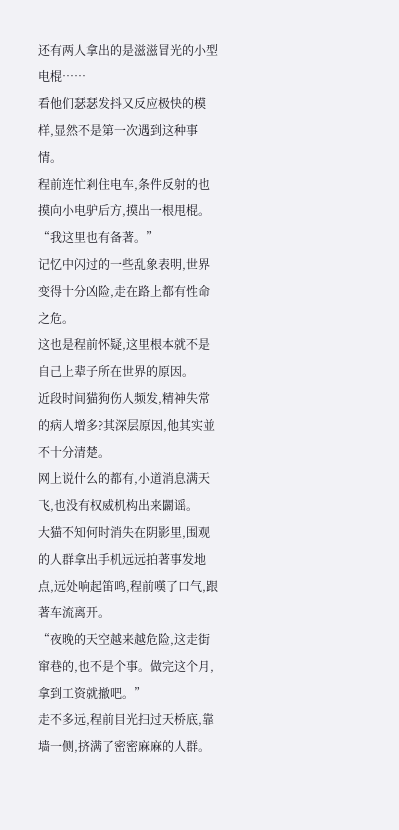还有两人拿出的是滋滋冒光的小型电棍……
看他们瑟瑟发抖又反应极快的模样,显然不是第一次遇到这种事情。
程前连忙剎住电车,条件反射的也摸向小电驴后方,摸出一根甩棍。
“我这里也有备著。”
记忆中闪过的一些乱象表明,世界变得十分凶险,走在路上都有性命之危。
这也是程前怀疑,这里根本就不是自己上辈子所在世界的原因。
近段时间猫狗伤人频发,精神失常的病人增多?其深层原因,他其实並不十分清楚。
网上说什么的都有,小道消息满天飞,也没有权威机构出来闢谣。
大猫不知何时消失在阴影里,围观的人群拿出手机远远拍著事发地点,远处响起笛鸣,程前嘆了口气,跟著车流离开。
“夜晚的天空越来越危险,这走街窜巷的,也不是个事。做完这个月,拿到工资就撤吧。”
走不多远,程前目光扫过天桥底,靠墙一侧,挤满了密密麻麻的人群。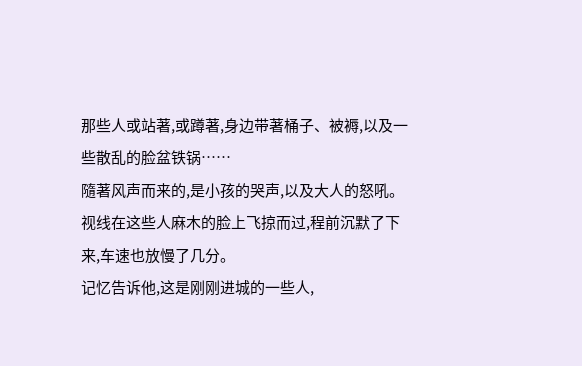那些人或站著,或蹲著,身边带著桶子、被褥,以及一些散乱的脸盆铁锅……
隨著风声而来的,是小孩的哭声,以及大人的怒吼。
视线在这些人麻木的脸上飞掠而过,程前沉默了下来,车速也放慢了几分。
记忆告诉他,这是刚刚进城的一些人,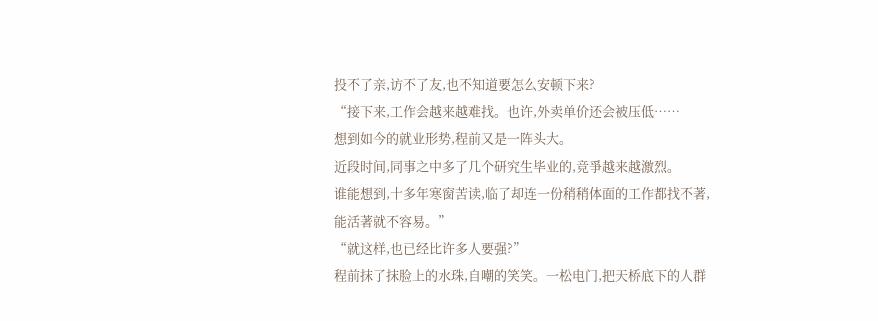投不了亲,访不了友,也不知道要怎么安顿下来?
“接下来,工作会越来越难找。也许,外卖单价还会被压低……
想到如今的就业形势,程前又是一阵头大。
近段时间,同事之中多了几个研究生毕业的,竞爭越来越激烈。
谁能想到,十多年寒窗苦读,临了却连一份稍稍体面的工作都找不著,能活著就不容易。”
“就这样,也已经比许多人要强?”
程前抹了抹脸上的水珠,自嘲的笑笑。一松电门,把天桥底下的人群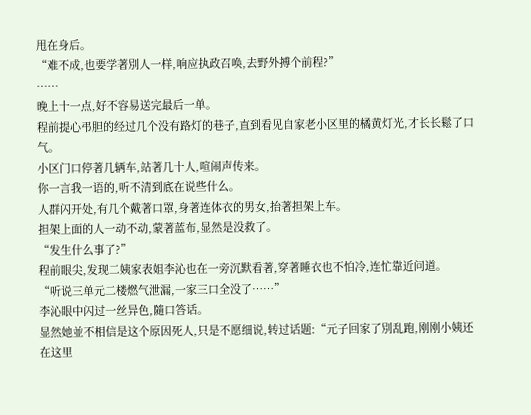甩在身后。
“难不成,也要学著別人一样,响应执政召唤,去野外搏个前程?”
……
晚上十一点,好不容易送完最后一单。
程前提心弔胆的经过几个没有路灯的巷子,直到看见自家老小区里的橘黄灯光,才长长鬆了口气。
小区门口停著几辆车,站著几十人,喧闹声传来。
你一言我一语的,听不清到底在说些什么。
人群闪开处,有几个戴著口罩,身著连体衣的男女,抬著担架上车。
担架上面的人一动不动,蒙著蓝布,显然是没救了。
“发生什么事了?”
程前眼尖,发现二姨家表姐李沁也在一旁沉默看著,穿著睡衣也不怕冷,连忙靠近问道。
“听说三单元二楼燃气泄漏,一家三口全没了……”
李沁眼中闪过一丝异色,隨口答话。
显然她並不相信是这个原因死人,只是不愿细说,转过话题:“元子回家了別乱跑,刚刚小姨还在这里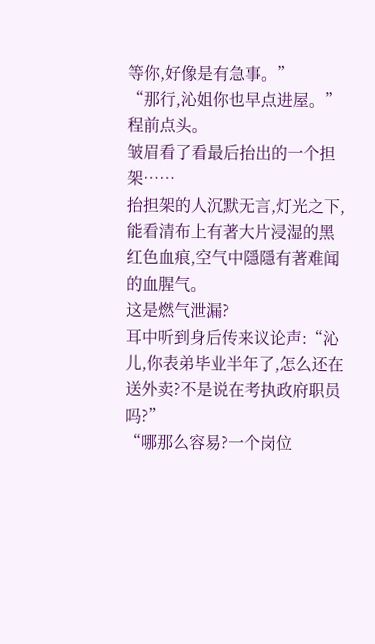等你,好像是有急事。”
“那行,沁姐你也早点进屋。”
程前点头。
皱眉看了看最后抬出的一个担架……
抬担架的人沉默无言,灯光之下,能看清布上有著大片浸湿的黑红色血痕,空气中隱隱有著难闻的血腥气。
这是燃气泄漏?
耳中听到身后传来议论声:“沁儿,你表弟毕业半年了,怎么还在送外卖?不是说在考执政府职员吗?”
“哪那么容易?一个岗位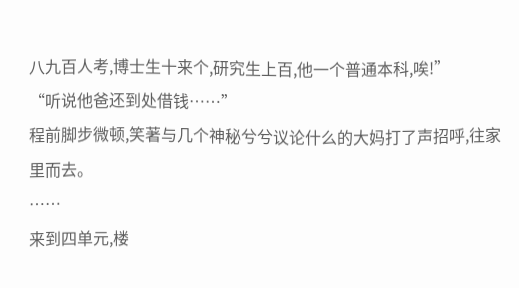八九百人考,博士生十来个,研究生上百,他一个普通本科,唉!”
“听说他爸还到处借钱……”
程前脚步微顿,笑著与几个神秘兮兮议论什么的大妈打了声招呼,往家里而去。
……
来到四单元,楼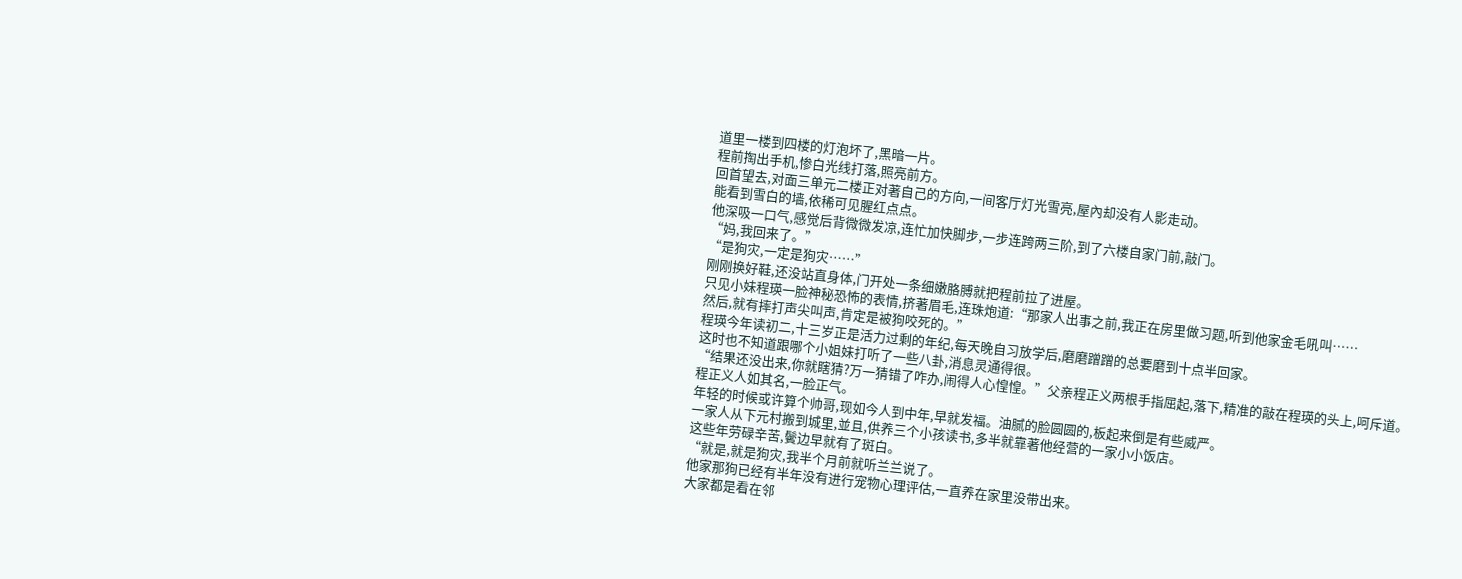道里一楼到四楼的灯泡坏了,黑暗一片。
程前掏出手机,惨白光线打落,照亮前方。
回首望去,对面三单元二楼正对著自己的方向,一间客厅灯光雪亮,屋內却没有人影走动。
能看到雪白的墙,依稀可见腥红点点。
他深吸一口气,感觉后背微微发凉,连忙加快脚步,一步连跨两三阶,到了六楼自家门前,敲门。
“妈,我回来了。”
“是狗灾,一定是狗灾……”
刚刚换好鞋,还没站直身体,门开处一条细嫩胳膊就把程前拉了进屋。
只见小妹程瑛一脸神秘恐怖的表情,挤著眉毛,连珠炮道:“那家人出事之前,我正在房里做习题,听到他家金毛吼叫……
然后,就有摔打声尖叫声,肯定是被狗咬死的。”
程瑛今年读初二,十三岁正是活力过剩的年纪,每天晚自习放学后,磨磨蹭蹭的总要磨到十点半回家。
这时也不知道跟哪个小姐妹打听了一些八卦,消息灵通得很。
“结果还没出来,你就瞎猜?万一猜错了咋办,闹得人心惶惶。”父亲程正义两根手指屈起,落下,精准的敲在程瑛的头上,呵斥道。
程正义人如其名,一脸正气。
年轻的时候或许算个帅哥,现如今人到中年,早就发福。油腻的脸圆圆的,板起来倒是有些威严。
一家人从下元村搬到城里,並且,供养三个小孩读书,多半就靠著他经营的一家小小饭店。
这些年劳碌辛苦,鬢边早就有了斑白。
“就是,就是狗灾,我半个月前就听兰兰说了。
他家那狗已经有半年没有进行宠物心理评估,一直养在家里没带出来。
大家都是看在邻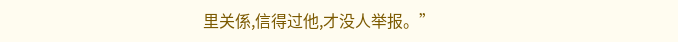里关係,信得过他,才没人举报。”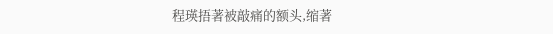程瑛捂著被敲痛的额头,缩著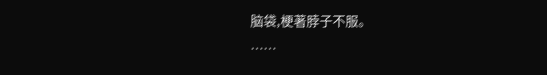脑袋,梗著脖子不服。
……